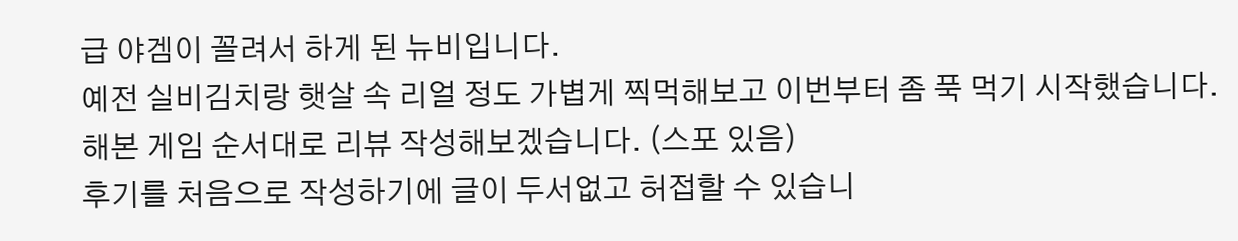급 야겜이 꼴려서 하게 된 뉴비입니다.
예전 실비김치랑 햇살 속 리얼 정도 가볍게 찍먹해보고 이번부터 좀 푹 먹기 시작했습니다.
해본 게임 순서대로 리뷰 작성해보겠습니다. (스포 있음)
후기를 처음으로 작성하기에 글이 두서없고 허접할 수 있습니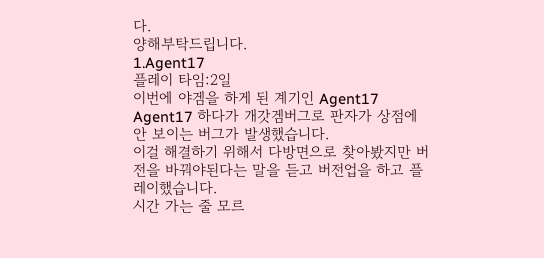다.
양해부탁드립니다.
1.Agent17
플레이 타임:2일
이번에 야겜을 하게 된 계기인 Agent17
Agent17 하다가 개갓겜버그로 판자가 상점에 안 보이는 버그가 발생했습니다.
이걸 해결하기 위해서 다방면으로 찾아봤지만 버전을 바꿔야된다는 말을 듣고 버전업을 하고 플레이했습니다.
시간 가는 줄 모르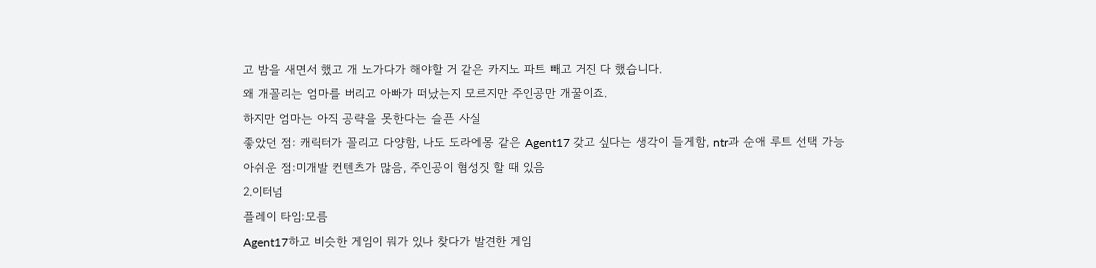고 밤을 새면서 했고 개 노가다가 해야할 거 같은 카지노 파트 빼고 거진 다 했습니다.
왜 개꼴리는 엄마를 버리고 아빠가 떠났는지 모르지만 주인공만 개꿀이죠.
하지만 엄마는 아직 공략을 못한다는 슬픈 사실
좋았던 점: 캐릭터가 꼴리고 다양함, 나도 도라에몽 같은 Agent17 갖고 싶다는 생각이 들게함, ntr과 순애 루트 선택 가능
아쉬운 점:미개발 컨텐츠가 많음, 주인공이 혐성짓 할 때 있음
2.이터넘
플레이 타임:모름
Agent17하고 비슷한 게임이 뭐가 있나 찾다가 발견한 게임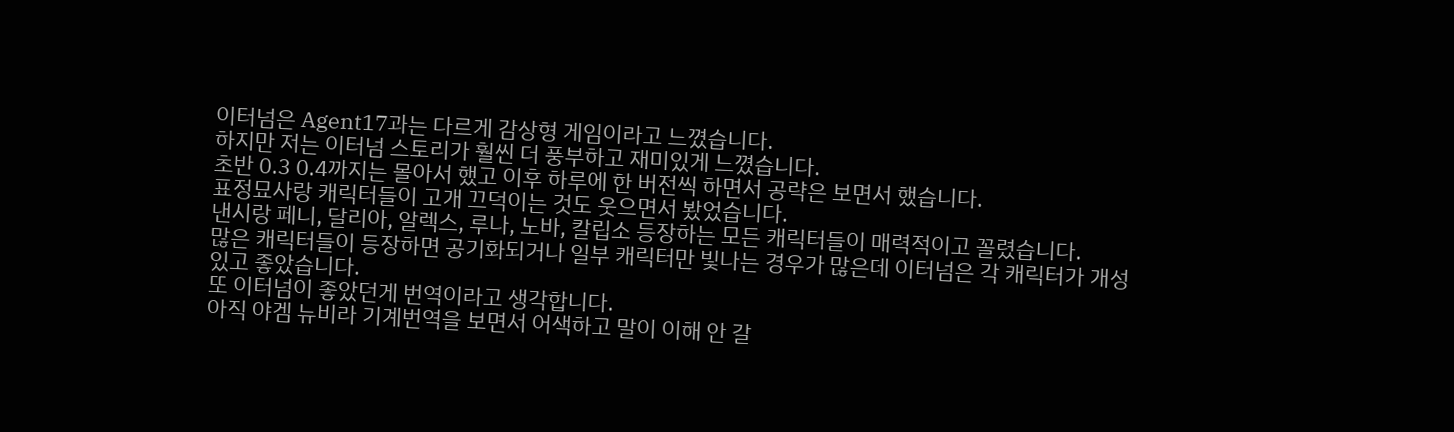이터넘은 Agent17과는 다르게 감상형 게임이라고 느꼈습니다.
하지만 저는 이터넘 스토리가 훨씬 더 풍부하고 재미있게 느꼈습니다.
초반 0.3 0.4까지는 몰아서 했고 이후 하루에 한 버전씩 하면서 공략은 보면서 했습니다.
표정묘사랑 캐릭터들이 고개 끄덕이는 것도 웃으면서 봤었습니다.
낸시랑 페니, 달리아, 알렉스, 루나, 노바, 칼립소 등장하는 모든 캐릭터들이 매력적이고 꼴렸습니다.
많은 캐릭터들이 등장하면 공기화되거나 일부 캐릭터만 빛나는 경우가 많은데 이터넘은 각 캐릭터가 개성있고 좋았습니다.
또 이터넘이 좋았던게 번역이라고 생각합니다.
아직 야겜 뉴비라 기계번역을 보면서 어색하고 말이 이해 안 갈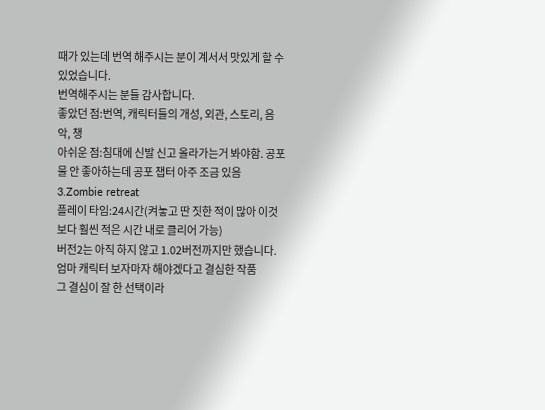때가 있는데 번역 해주시는 분이 계서서 맛있게 할 수 있었습니다.
번역해주시는 분들 감사합니다.
좋았던 점:번역, 캐릭터들의 개성, 외관, 스토리, 음악, 챙
아쉬운 점:침대에 신발 신고 올라가는거 봐야함. 공포물 안 좋아하는데 공포 챕터 아주 조금 있음
3.Zombie retreat
플레이 타임:24시간(켜놓고 딴 짓한 적이 많아 이것보다 훨씬 적은 시간 내로 클리어 가능)
버전2는 아직 하지 않고 1.02버전까지만 했습니다.
엄마 캐릭터 보자마자 해야겠다고 결심한 작품
그 결심이 잘 한 선택이라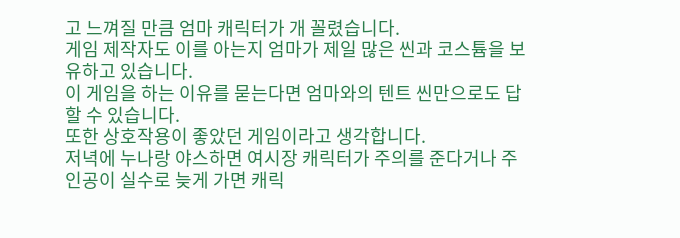고 느껴질 만큼 엄마 캐릭터가 개 꼴렸습니다.
게임 제작자도 이를 아는지 엄마가 제일 많은 씬과 코스튬을 보유하고 있습니다.
이 게임을 하는 이유를 묻는다면 엄마와의 텐트 씬만으로도 답할 수 있습니다.
또한 상호작용이 좋았던 게임이라고 생각합니다.
저녁에 누나랑 야스하면 여시장 캐릭터가 주의를 준다거나 주인공이 실수로 늦게 가면 캐릭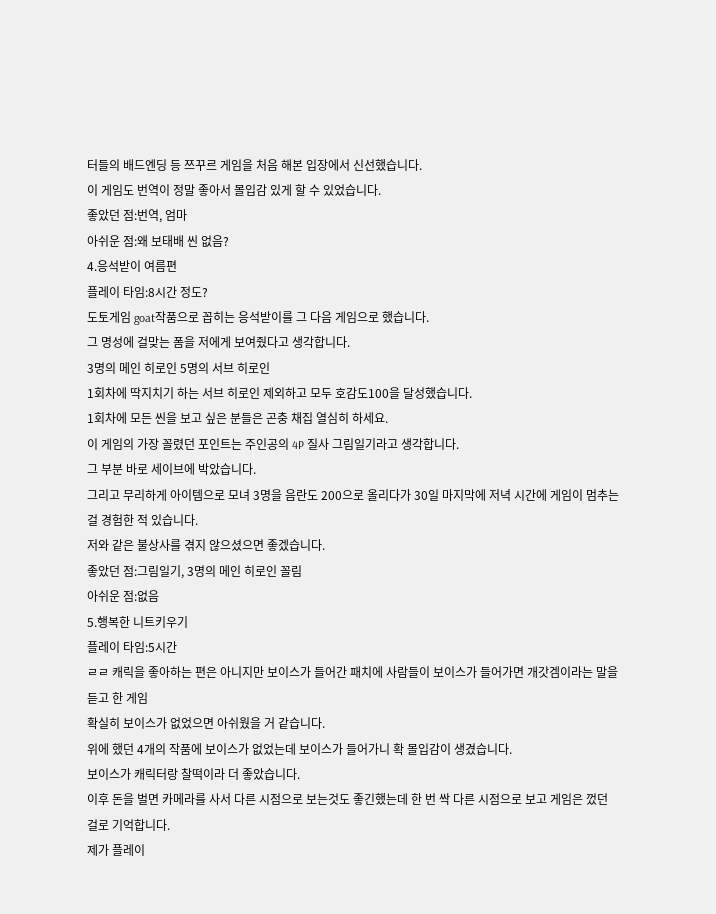터들의 배드엔딩 등 쯔꾸르 게임을 처음 해본 입장에서 신선했습니다.
이 게임도 번역이 정말 좋아서 몰입감 있게 할 수 있었습니다.
좋았던 점:번역, 엄마
아쉬운 점:왜 보태배 씬 없음?
4.응석받이 여름편
플레이 타임:8시간 정도?
도토게임 goat작품으로 꼽히는 응석받이를 그 다음 게임으로 했습니다.
그 명성에 걸맞는 폼을 저에게 보여줬다고 생각합니다.
3명의 메인 히로인 5명의 서브 히로인
1회차에 딱지치기 하는 서브 히로인 제외하고 모두 호감도100을 달성했습니다.
1회차에 모든 씬을 보고 싶은 분들은 곤충 채집 열심히 하세요.
이 게임의 가장 꼴렸던 포인트는 주인공의 4P 질사 그림일기라고 생각합니다.
그 부분 바로 세이브에 박았습니다.
그리고 무리하게 아이템으로 모녀 3명을 음란도 200으로 올리다가 30일 마지막에 저녁 시간에 게임이 멈추는 걸 경험한 적 있습니다.
저와 같은 불상사를 겪지 않으셨으면 좋겠습니다.
좋았던 점:그림일기, 3명의 메인 히로인 꼴림
아쉬운 점:없음
5.행복한 니트키우기
플레이 타임:5시간
ㄹㄹ 캐릭을 좋아하는 편은 아니지만 보이스가 들어간 패치에 사람들이 보이스가 들어가면 개갓겜이라는 말을 듣고 한 게임
확실히 보이스가 없었으면 아쉬웠을 거 같습니다.
위에 했던 4개의 작품에 보이스가 없었는데 보이스가 들어가니 확 몰입감이 생겼습니다.
보이스가 캐릭터랑 찰떡이라 더 좋았습니다.
이후 돈을 벌면 카메라를 사서 다른 시점으로 보는것도 좋긴했는데 한 번 싹 다른 시점으로 보고 게임은 껐던 걸로 기억합니다.
제가 플레이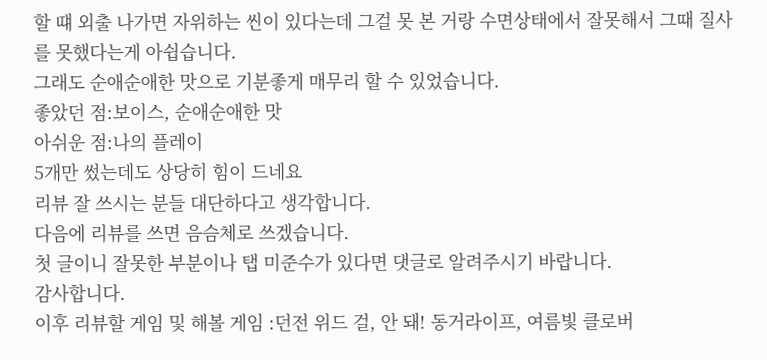할 떄 외출 나가면 자위하는 씬이 있다는데 그걸 못 본 거랑 수면상태에서 잘못해서 그때 질사를 못했다는게 아쉽습니다.
그래도 순애순애한 맛으로 기분좋게 매무리 할 수 있었습니다.
좋았던 점:보이스, 순애순애한 맛
아쉬운 점:나의 플레이
5개만 썼는데도 상당히 힘이 드네요
리뷰 잘 쓰시는 분들 대단하다고 생각합니다.
다음에 리뷰를 쓰면 음슴체로 쓰겠습니다.
첫 글이니 잘못한 부분이나 탭 미준수가 있다면 댓글로 알려주시기 바랍니다.
감사합니다.
이후 리뷰할 게임 및 해볼 게임 :던전 위드 걸, 안 돼! 동거라이프, 여름빛 클로버